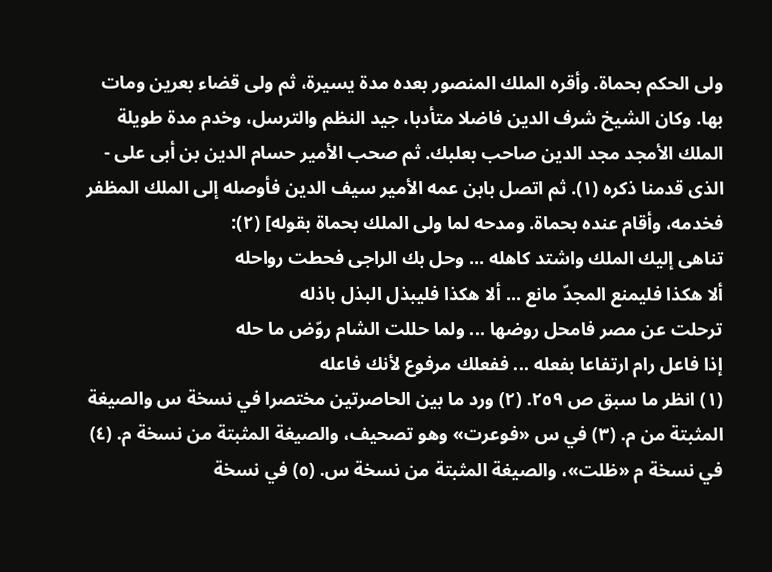ولى الحكم بحماة. وأقره الملك المنصور بعده مدة يسيرة، ثم ولى قضاء بعرين ومات بها. وكان الشيخ شرف الدين فاضلا متأدبا، جيد النظم والترسل، وخدم مدة طويلة الملك الأمجد مجد الدين صاحب بعلبك. ثم صحب الأمير حسام الدين بن أبى على - الذى قدمنا ذكره (١). ثم اتصل بابن عمه الأمير سيف الدين فأوصله إلى الملك المظفر فخدمه، وأقام عنده بحماة. ومدحه لما ولى الملك بحماة بقوله] (٢):
تناهى إليك الملك واشتد كاهله ... وحل بك الراجى فحطت رواحله
ألا هكذا فليمنع المجدّ مانع ... ألا هكذا فليبذل البذل باذله
ترحلت عن مصر فامحل روضها ... ولما حللت الشام روّض ما حله
إذا فاعل رام ارتفاعا بفعله ... ففعلك مرفوع لأنك فاعله
(١) انظر ما سبق ص ٢٥٩. (٢) ورد ما بين الحاصرتين مختصرا في نسخة س والصيغة المثبتة من م. (٣) في س «فوعرت» وهو تصحيف، والصيغة المثبتة من نسخة م. (٤) في نسخة م «ظلت»، والصيغة المثبتة من نسخة س. (٥) في نسخة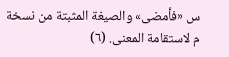س «فأمضى» والصيغة المثبتة من نسخة م لاستقامة المعنى. (٦)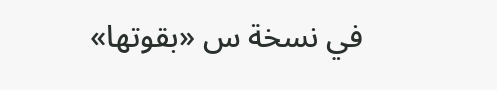في نسخة س «بقوتها»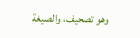وهو تصحيف، والصيغة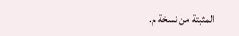المثبتة من نسخة م.